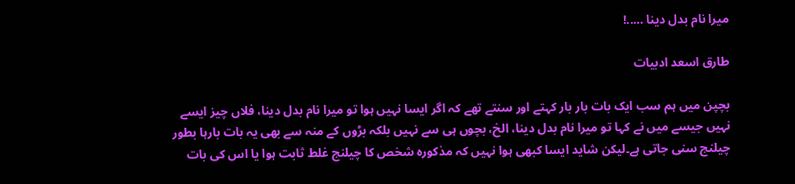میرا نام بدل دینا …..!

طارق اسعد ادبیات

بچپن میں ہم سب ایک بات بار بار کہتے اور سنتے تھے کہ اگر ایسا نہیں ہوا تو میرا نام بدل دینا، فلاں چیز ایسے نہیں جیسے میں نے کہا تو میرا نام بدل دینا، الخ، بچوں ہی سے نہیں بلکہ بڑوں کے منہ سے بھی یہ بات بارہا بطور چیلنج سنی جاتی ہے۔لیکن شاید ایسا کبھی ہوا نہیں کہ مذکورہ شخص کا چیلنج غلط ثابت ہوا یا اس کی بات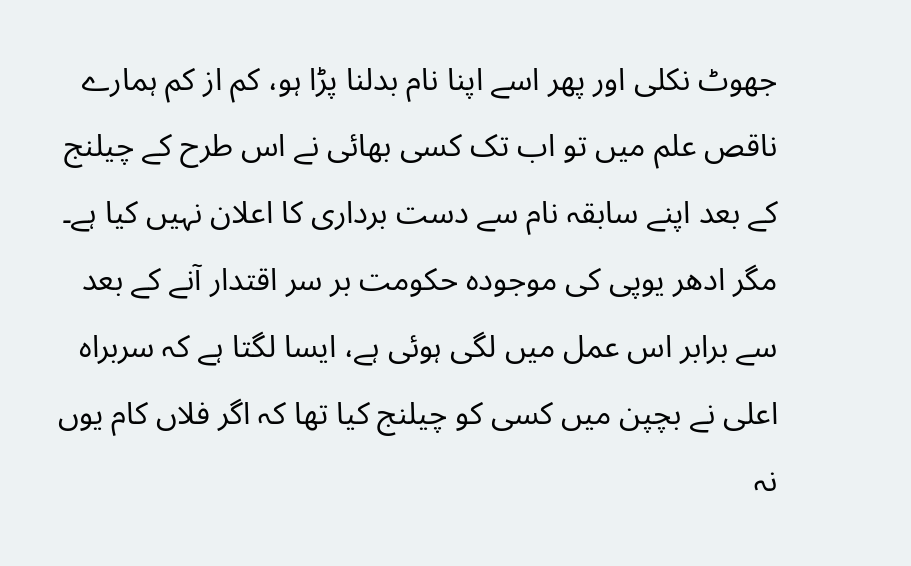جھوٹ نکلی اور پھر اسے اپنا نام بدلنا پڑا ہو، کم از کم ہمارے ناقص علم میں تو اب تک کسی بھائی نے اس طرح کے چیلنج کے بعد اپنے سابقہ نام سے دست برداری کا اعلان نہیں کیا ہے۔ مگر ادھر یوپی کی موجودہ حکومت بر سر اقتدار آنے کے بعد سے برابر اس عمل میں لگی ہوئی ہے، ایسا لگتا ہے کہ سربراہ اعلی نے بچپن میں کسی کو چیلنج کیا تھا کہ اگر فلاں کام یوں نہ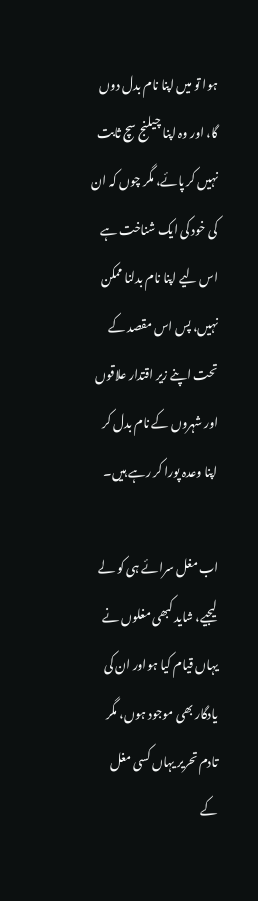ہوا تو میں اپنا نام بدل دوں گا، اور وہ اپنا چیلنج سچ ثابت نہیں کر پائے، مگر چوں کہ ان کی خود کی ایک شناخت ہے اس لیے اپنا نام بدلنا ممکن نہیں، پس اس مقصد کے تحت اپنے زیر اقتدار علاقوں اور شہروں کے نام بدل کر اپنا وعدہ پورا کر رہے ہیں۔

اب مغل سرائے ہی کو لے لیجیے، شاید کبھی مغلوں نے یہاں قیام کیا ہواور ان کی یادگار بھی موجود ہوں، مگر تادم تحریر یہاں کسی مغل کے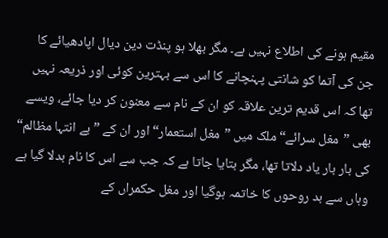مقیم ہونے کی اطلاع نہیں ہے۔ مگر بھلا ہو پنڈت دین دیال اپادھیائے کا جن کی آتما کو شانتی پہنچانے کا اس سے بہترین کوئی اور ذریعہ نہیں تھا کہ اس قدیم ترین علاقہ کو ان کے نام سے معنون کر دیا جائے، ویسے بھی ”مغل سرائے“ ملک میں ”مغل استعمار“ اور ان کے ”بے انتہا مظالم“ کی بار بار یاد دلاتا تھا، مگر بتایا جاتا ہے کہ جب سے اس کا نام بدلا گیا ہے وہاں سے بد روحوں کا خاتمہ ہوگیا اور مغل حکمراں کے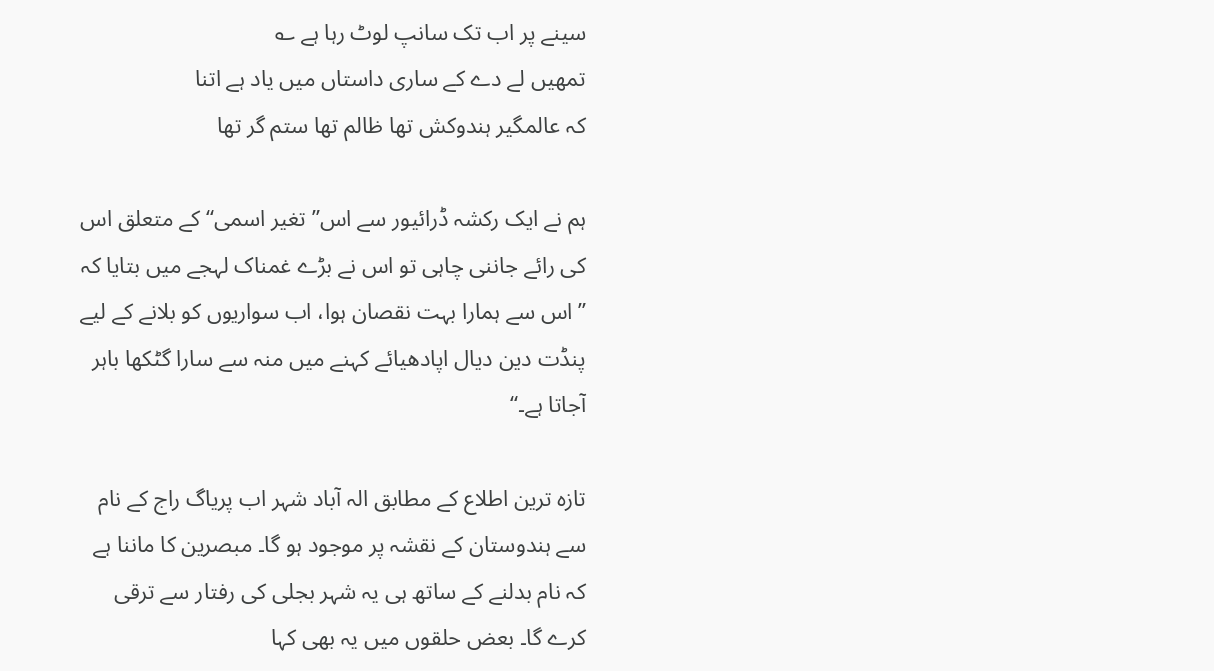سینے پر اب تک سانپ لوٹ رہا ہے ؎
تمھیں لے دے کے ساری داستاں میں یاد ہے اتنا
کہ عالمگیر ہندوکش تھا ظالم تھا ستم گر تھا

ہم نے ایک رکشہ ڈرائیور سے اس”تغیر اسمی“ کے متعلق اس کی رائے جاننی چاہی تو اس نے بڑے غمناک لہجے میں بتایا کہ ”اس سے ہمارا بہت نقصان ہوا، اب سواریوں کو بلانے کے لیے پنڈت دین دیال اپادھیائے کہنے میں منہ سے سارا گٹکھا باہر آجاتا ہے۔“

تازہ ترین اطلاع کے مطابق الہ آباد شہر اب پریاگ راج کے نام سے ہندوستان کے نقشہ پر موجود ہو گا۔ مبصرین کا ماننا ہے کہ نام بدلنے کے ساتھ ہی یہ شہر بجلی کی رفتار سے ترقی کرے گا۔ بعض حلقوں میں یہ بھی کہا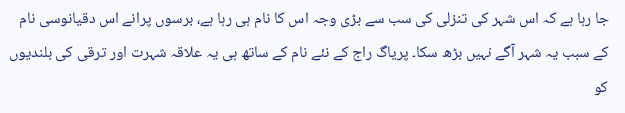جا رہا ہے کہ اس شہر کی تنزلی کی سب سے بڑی وجہ اس کا نام ہی رہا ہے، برسوں پرانے اس دقیانوسی نام کے سبب یہ شہر آگے نہیں بڑھ سکا۔ پریاگ راج کے نئے نام کے ساتھ ہی یہ علاقہ شہرت اور ترقی کی بلندیوں کو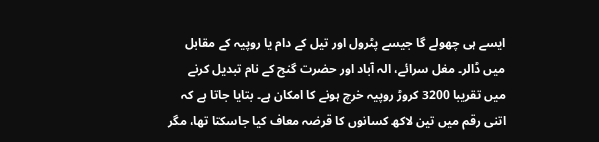ایسے ہی چھولے گا جیسے پٹرول اور تیل کے دام یا روپیہ کے مقابل میں ڈالر۔ مغل سرائے، الہ آباد اور حضرت گنج کے نام تبدیل کرنے میں تقریبا 3200 کروڑ روپیہ خرچ ہونے کا امکان ہے۔ بتایا جاتا ہے کہ اتنی رقم میں تین لاکھ کسانوں کا قرضہ معاف کیا جاسکتا تھا، مگر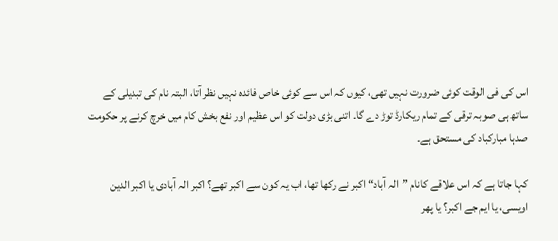اس کی فی الوقت کوئی ضرورت نہیں تھی، کیوں کہ اس سے کوئی خاص فائدہ نہیں نظر آتا، البتہ نام کی تبدیلی کے ساتھ ہی صوبہ ترقی کے تمام ریکارڈ توڑ دے گا۔ اتنی بڑی دولت کو اس عظیم اور نفع بخش کام میں خرچ کرنے پر حکومت صدہا مبارکباد کی مستحق ہے۔

کہا جاتا ہے کہ اس علاقے کانام ”الہ آباد“ اکبر نے رکھا تھا، اب یہ کون سے اکبر تھے؟ اکبر الہ آبادی یا اکبر الدین اویسی، یا ایم جے اکبر؟ یا پھر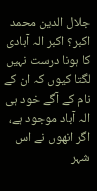جلال الدین محمد اکبر؟ اکبر الہ آبادی کا ہونا درست نہیں لگتا کیوں کہ ان کے نام کے آگے خود ہی الہ آباد موجود ہے، اگر انھوں نے اس شہر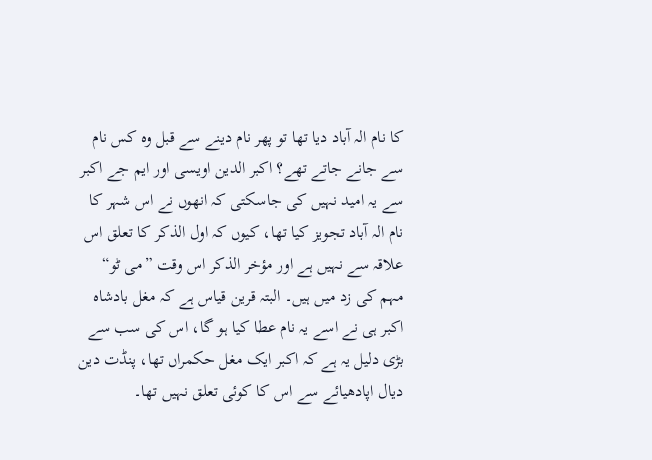کا نام الہ آباد دیا تھا تو پھر نام دینے سے قبل وہ کس نام سے جانے جاتے تھے؟ اکبر الدین اویسی اور ایم جے اکبر سے یہ امید نہیں کی جاسکتی کہ انھوں نے اس شہر کا نام الہ آباد تجویز کیا تھا، کیوں کہ اول الذکر کا تعلق اس علاقہ سے نہیں ہے اور مؤخر الذکر اس وقت ”می ٹو“ مہم کی زد میں ہیں۔ البتہ قرین قیاس ہے کہ مغل بادشاہ اکبر ہی نے اسے یہ نام عطا کیا ہو گا، اس کی سب سے بڑی دلیل یہ ہے کہ اکبر ایک مغل حکمراں تھا، پنڈت دین دیال اپادھیائے سے اس کا کوئی تعلق نہیں تھا۔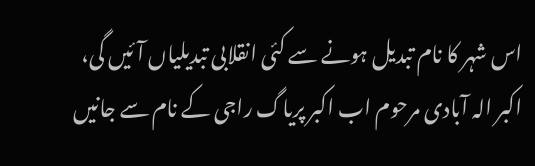اس شہر کا نام تبدیل ہونے سے کئی انقلابی تبدیلیاں آئیں گی، اکبر الہ آبادی مرحوم اب اکبر پریاگ راجی کے نام سے جانیں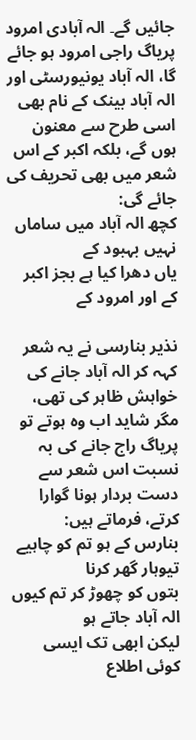جائیں گے۔ الہ آبادی امرود پریاگ راجی امرود ہو جائے گا، الہ آباد یونیورسٹی اور الہ آباد بینک کے نام بھی اسی طرح سے معنون ہوں گے، بلکہ اکبر کے اس شعر میں بھی تحریف کی جائے گی:
کچھ الہ آباد میں ساماں نہیں بہبود کے
یاں دھرا کیا ہے بجز اکبر کے اور امرود کے

نذیر بنارسی نے یہ شعر کہہ کر الہ آباد جانے کی خواہش ظاہر کی تھی، مگر شاید اب وہ ہوتے تو پریاگ راج جانے کی بہ نسبت اس شعر سے دست بردار ہونا گوارا کرتے، فرماتے ہیں:
بنارس کے ہو تم کو چاہیے تیوہار گھر کرنا
بتوں کو چھوڑ کر تم کیوں الہ آباد جاتے ہو
لیکن ابھی تک ایسی کوئی اطلاع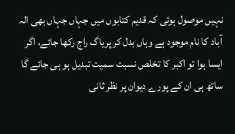نہیں موصول ہوئی کہ قدیم کتابوں میں جہاں جہاں بھی الہ آباد کا نام موجود ہے وہاں بدل کر پریاگ راج رکھا جائے، اگر ایسا ہوا تو اکبر کا تخلص نسبت سمیت تبدیل ہو ہی جائے گا ساتھ ہی ان کے پورے دیوان پر نظر ثانی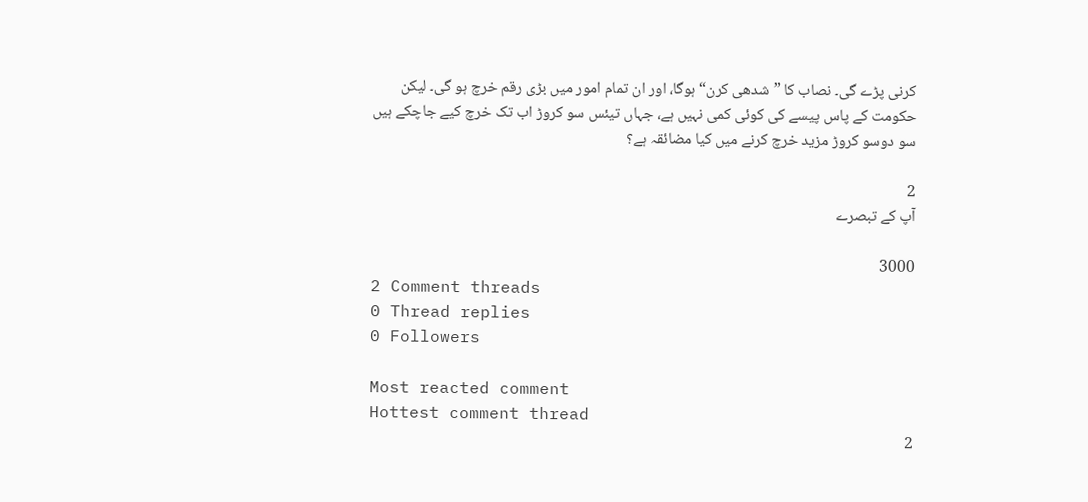کرنی پڑے گی۔ نصاب کا ”شدھی کرن“ ہوگا، اور ان تمام امور میں بڑی رقم خرچ ہو گی۔ لیکن حکومت کے پاس پیسے کی کوئی کمی نہیں ہے، جہاں تیئس سو کروڑ اب تک خرچ کیے جاچکے ہیں سو دوسو کروڑ مزید خرچ کرنے میں کیا مضائقہ ہے؟

2
آپ کے تبصرے

3000
2 Comment threads
0 Thread replies
0 Followers

Most reacted comment
Hottest comment thread
2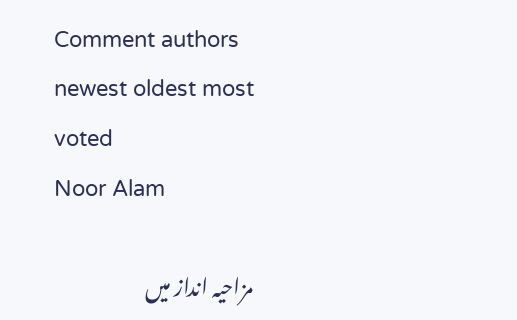Comment authors
newest oldest most voted
Noor Alam

مزاحیہ انداز میں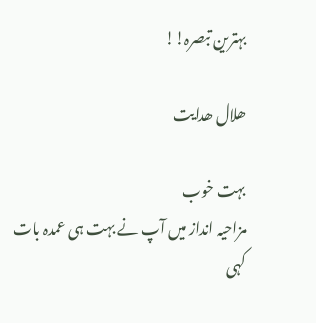بہترین تبصرہ!!

ھلال ھدایت

بہت خوب
مزاحیہ انداز میں آپ نے بہت ہی عمدہ بات کہی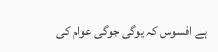ہے افسوس کہ یوگی جوگی عوام کی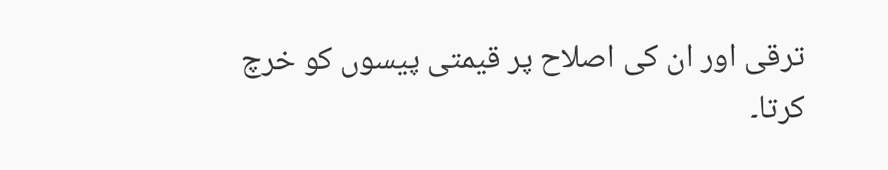ترقی اور ان کی اصلاح پر قیمتی پیسوں کو خرچ کرتا۔